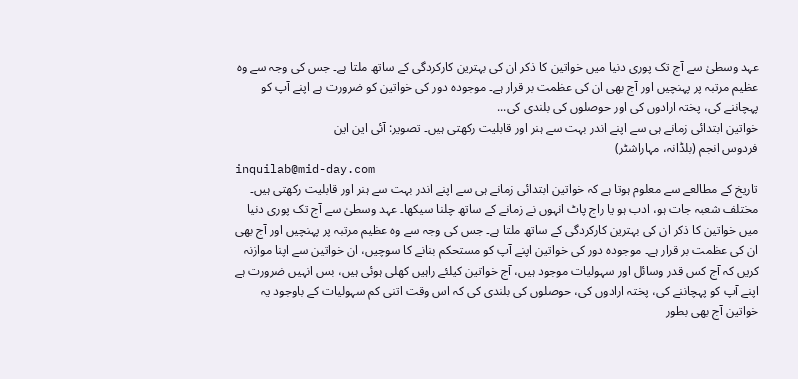عہد وسطیٰ سے آج تک پوری دنیا میں خواتین کا ذکر ان کی بہترین کارکردگی کے ساتھ ملتا ہے۔ جس کی وجہ سے وہ عظیم مرتبہ پر پہنچیں اور آج بھی ان کی عظمت بر قرار ہے۔ موجودہ دور کی خواتین کو ضرورت ہے اپنے آپ کو پہچاننے کی، پختہ ارادوں کی اور حوصلوں کی بلندی کی...
خواتین ابتدائی زمانے ہی سے اپنے اندر بہت سے ہنر اور قابلیت رکھتی ہیں۔ تصویر: آئی این این
فردوس انجم (بلڈانہ، مہاراشٹر)
inquilab@mid-day.com
تاریخ کے مطالعے سے معلوم ہوتا ہے کہ خواتین ابتدائی زمانے ہی سے اپنے اندر بہت سے ہنر اور قابلیت رکھتی ہیں۔ مختلف شعبہ جات ہو، ادب ہو یا راج پاٹ انہوں نے زمانے کے ساتھ چلنا سیکھا۔ عہد وسطیٰ سے آج تک پوری دنیا میں خواتین کا ذکر ان کی بہترین کارکردگی کے ساتھ ملتا ہے۔ جس کی وجہ سے وہ عظیم مرتبہ پر پہنچیں اور آج بھی ان کی عظمت بر قرار ہے۔ موجودہ دور کی خواتین اپنے آپ کو مستحکم بنانے کا سوچیں، ان خواتین سے اپنا موازنہ کریں کہ آج کس قدر وسائل اور سہولیات موجود ہیں، آج خواتین کیلئے راہیں کھلی ہوئی ہیں، بس انہیں ضرورت ہے اپنے آپ کو پہچاننے کی، پختہ ارادوں کی، حوصلوں کی بلندی کی کہ اس وقت اتنی کم سہولیات کے باوجود یہ خواتین آج بھی بطور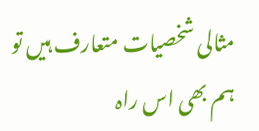مثالی شخصیات متعارف ہیں تو ہم بھی اس راہ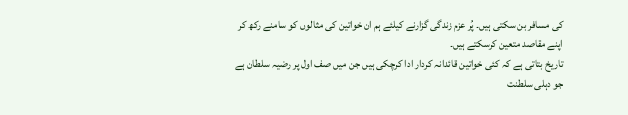کی مسافر بن سکتی ہیں۔ پُر عزم زندگی گزارنے کیلئے ہم ان خواتین کی مثالوں کو سامنے رکھ کر اپنے مقاصد متعین کرسکتے ہیں۔
تاریخ بتاتی ہے کہ کئی خواتین قائدانہ کردار ادا کرچکی ہیں جن میں صف اول پر رضیہ سلطان ہے جو دہلی سلطنت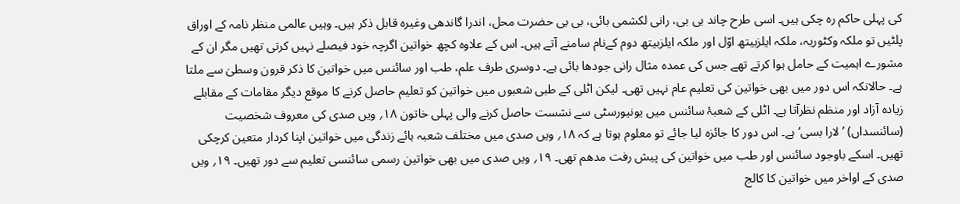کی پہلی حاکم رہ چکی ہیں۔ اسی طرح چاند بی بی، رانی لکشمی بائی، بی بی حضرت محل، اندرا گاندھی وغیرہ قابل ذکر ہیں۔ وہیں عالمی منظر نامہ کے اوراق پلٹیں تو ملکہ وکٹوریہ، ملکہ ایلزبیتھ اوّل اور ملکہ ایلزبیتھ دوم کےنام سامنے آتے ہیں۔ اس کے علاوہ کچھ خواتین اگرچہ خود فیصلے نہیں کرتی تھیں مگر ان کے مشورے اہمیت کے حامل ہوا کرتے تھے جس کی عمدہ مثال رانی جودھا بائی ہے۔ دوسری طرف علم، طب اور سائنس میں خواتین کا ذکر قرون وسطیٰ سے ملتا ہے۔ حالانکہ اس دور میں بھی خواتین کی تعلیم عام نہیں تھی۔ لیکن اٹلی کے طبی شعبوں میں خواتین کو تعلیم حاصل کرنے کا موقع دیگر مقامات کے مقابلے زیادہ آزاد اور منظم نظرآتا ہے۔ اٹلی کے شعبۂ سائنس میں یونیورسٹی سے نشست حاصل کرنے والی پہلی خاتون ۱۸؍ ویں صدی کی معروف شخصیت (سائنسداں) ’لارا بسی‘ ہے۔ اس دور کا جائزہ لیا جائے تو معلوم ہوتا ہے کہ ۱۸؍ ویں صدی میں مختلف شعبہ ہائے زندگی میں خواتین اپنا کردار متعین کرچکی تھیں۔ اسکے باوجود سائنس اور طب میں خواتین کی پیش رفت مدھم تھی۔ ۱۹؍ ویں صدی میں بھی خواتین رسمی سائنسی تعلیم سے دور تھیں۔ ۱۹؍ ویں صدی کے اواخر میں خواتین کا کالج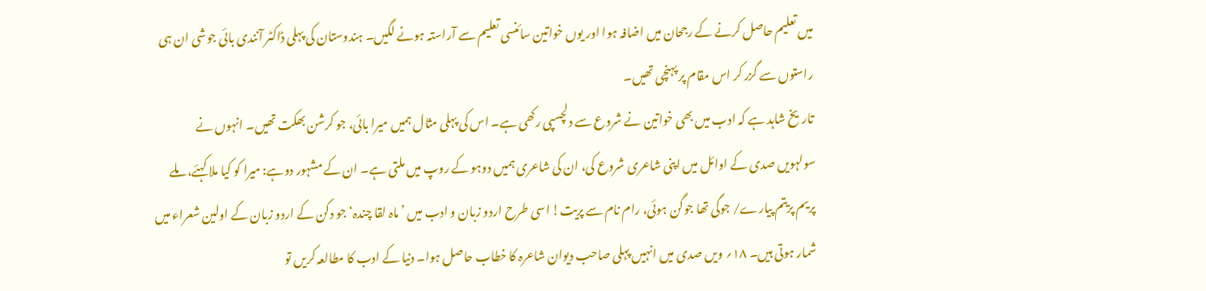میں تعلیم حاصل کرنے کے رجحان میں اضافہ ہوا اور یوں خواتین سائنسی تعلیم سے آراستہ ہونے لگیں۔ ہندوستان کی پہلی ڈاکٹر آنندی بائی جوشی ان ہی راستوں سے گزر کر اس مقام پر پہنچی تھیں۔
تاریخ شاہد ہے کہ ادب میں بھی خواتین نے شروع سے دلچسپی رکھی ہے۔ اس کی پہلی مثال ہمیں میرا بائی، جو کرشن بھکت تھیں۔ انہوں نے سولہویں صدی کے اوائل میں اپنی شاعری شروع کی، ان کی شاعری ہمیں دوہو کے روپ میں ملتی ہے۔ ان کے مشہور دوہے: میرا کو کیا ملا کہئے، ملے پریم پریتم پیارے/ جوگی تھا جوگن ہوئی، رام نام سے پریت! اسی طرح اردو زبان و ادب میں ’ماہ لقا چندہ‘ جو دکن کے اردو زبان کے اولین شعراء میں شمار ہوتی ہیں۔ ۱۸؍ ویں صدی میں انہیں پہلی صاحب دیوان شاعرہ کا خطاب حاصل ہوا۔ دنیا کے ادب کا مطالعہ کریں تو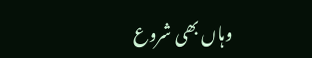وہاں بھی شروع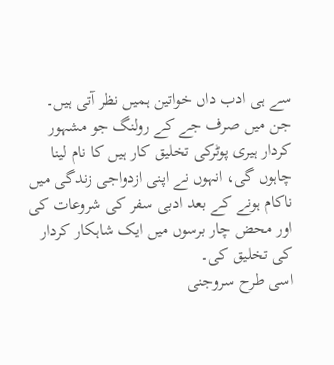سے ہی ادب داں خواتین ہمیں نظر آتی ہیں۔ جن میں صرف جے کے رولنگ جو مشہور کردار ہیری پوٹرکی تخلیق کار ہیں کا نام لینا چاہوں گی، انہوں نے اپنی ازدواجی زندگی میں ناکام ہونے کے بعد ادبی سفر کی شروعات کی اور محض چار برسوں میں ایک شاہکار کردار کی تخلیق کی۔
اسی طرح سروجنی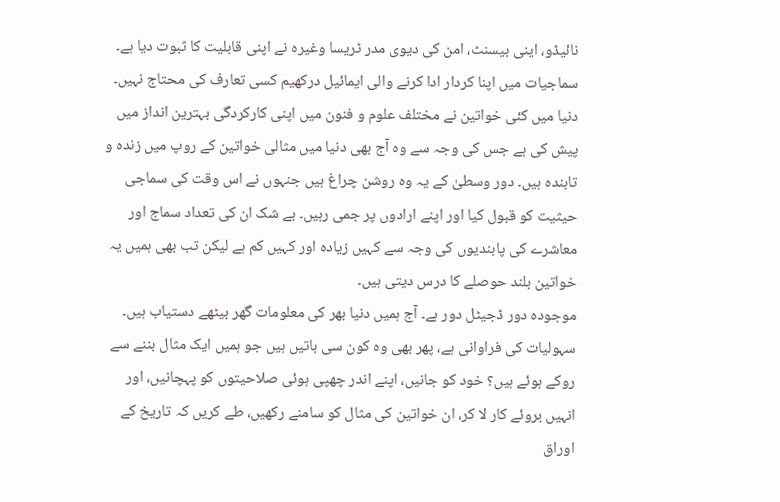نائیڈو، اینی بیسنٹ، امن کی دیوی مدر ٹریسا وغیرہ نے اپنی قابلیت کا ثبوت دیا ہے۔ سماجیات میں اپنا کردار ادا کرنے والی ایمائیل درکھیم کسی تعارف کی محتاج نہیں۔ دنیا میں کئی خواتین نے مختلف علوم و فنون میں اپنی کارکردگی بہترین انداز میں پیش کی ہے جس کی وجہ سے وہ آج بھی دنیا میں مثالی خواتین کے روپ میں زندہ و تابندہ ہیں۔ دور وسطیٰ کے یہ وہ روشن چراغ ہیں جنہوں نے اس وقت کی سماجی حیثیت کو قبول کیا اور اپنے ارادوں پر جمی رہیں۔ بے شک ان کی تعداد سماج اور معاشرے کی پابندیوں کی وجہ سے کہیں زیادہ اور کہیں کم ہے لیکن تب بھی ہمیں یہ خواتین بلند حوصلے کا درس دیتی ہیں۔
موجودہ دور ڈجیٹل دور ہے۔ آج ہمیں دنیا بھر کی معلومات گھر بیٹھے دستیاب ہیں۔ سہولیات کی فراوانی ہے، پھر بھی وہ کون سی باتیں ہیں جو ہمیں ایک مثال بننے سے روکے ہوئے ہیں؟ خود کو جانیں، اپنے اندر چھپی ہوئی صلاحیتوں کو پہچانیں، اور انہیں بروئے کار لا کر، ان خواتین کی مثال کو سامنے رکھیں، طے کریں کہ تاریخ کے اوراق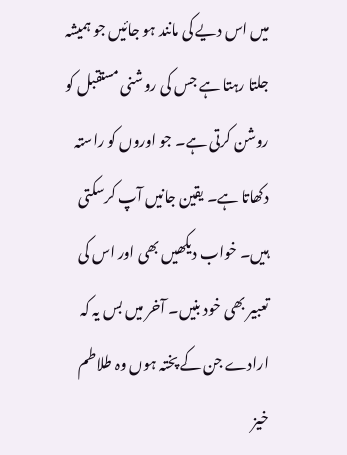میں اس دیے کی مانند ہو جائیں جو ہمیشہ جلتا رہتا ہے جس کی روشنی مستقبل کو روشن کرتی ہے۔ جو اوروں کو راستہ دکھاتا ہے۔ یقین جانیں آپ کرسکتی ہیں۔ خواب دیکھیں بھی اور اس کی تعبیر بھی خود بنیں۔ آخر میں بس یہ کہ ارادے جن کے پختہ ہوں وہ طلاطم خیز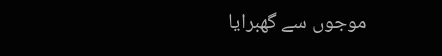موجوں سے گھبرایا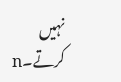نہیں کرتے۔n